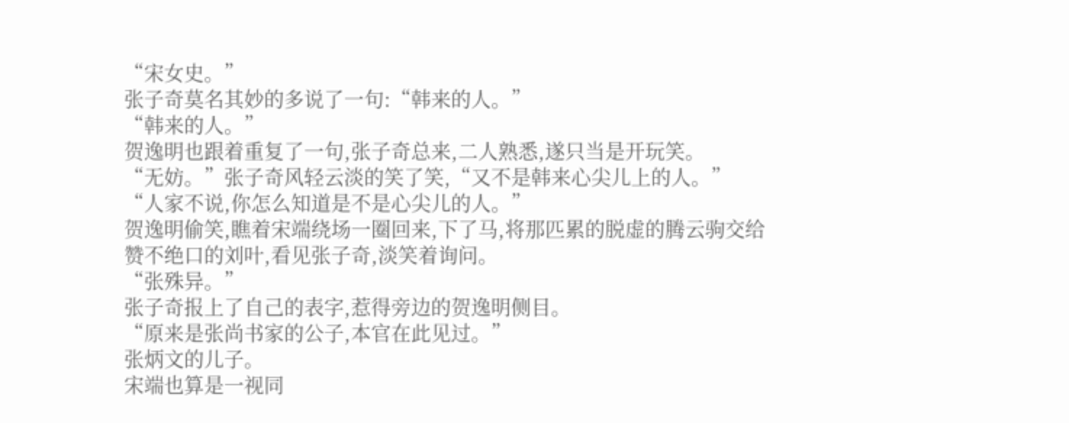“宋女史。”
张子奇莫名其妙的多说了一句:“韩来的人。”
“韩来的人。”
贺逸明也跟着重复了一句,张子奇总来,二人熟悉,遂只当是开玩笑。
“无妨。”张子奇风轻云淡的笑了笑,“又不是韩来心尖儿上的人。”
“人家不说,你怎么知道是不是心尖儿的人。”
贺逸明偷笑,瞧着宋端绕场一圈回来,下了马,将那匹累的脱虚的腾云驹交给赞不绝口的刘叶,看见张子奇,淡笑着询问。
“张殊异。”
张子奇报上了自己的表字,惹得旁边的贺逸明侧目。
“原来是张尚书家的公子,本官在此见过。”
张炳文的儿子。
宋端也算是一视同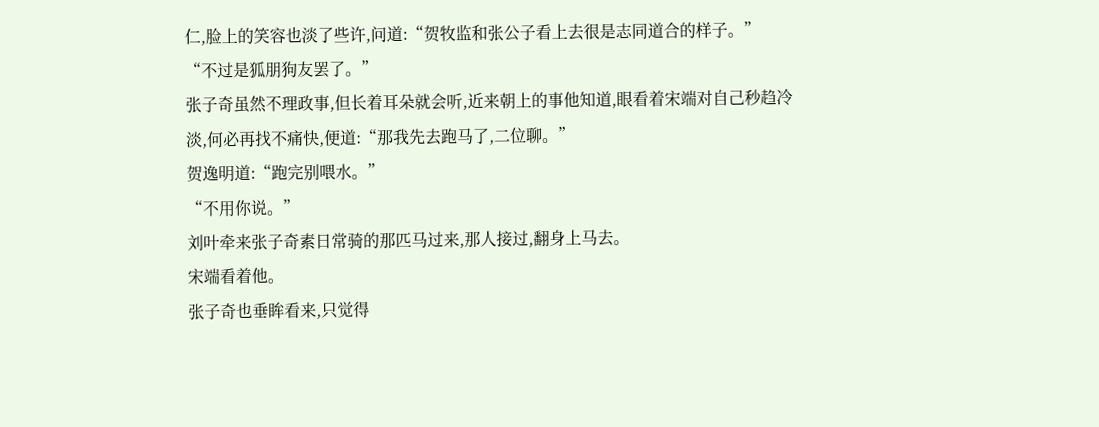仁,脸上的笑容也淡了些许,问道:“贺牧监和张公子看上去很是志同道合的样子。”
“不过是狐朋狗友罢了。”
张子奇虽然不理政事,但长着耳朵就会听,近来朝上的事他知道,眼看着宋端对自己秒趋冷淡,何必再找不痛快,便道:“那我先去跑马了,二位聊。”
贺逸明道:“跑完别喂水。”
“不用你说。”
刘叶牵来张子奇素日常骑的那匹马过来,那人接过,翻身上马去。
宋端看着他。
张子奇也垂眸看来,只觉得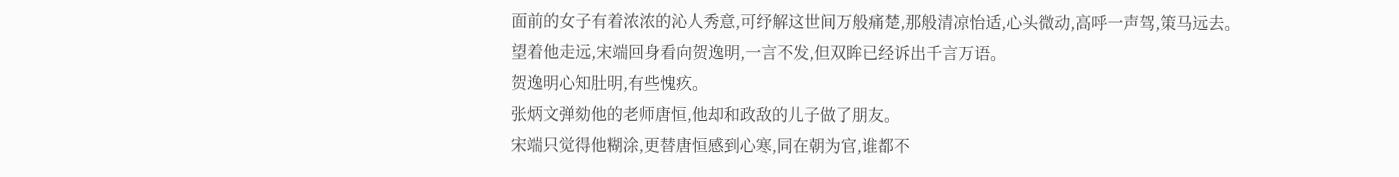面前的女子有着浓浓的沁人秀意,可纾解这世间万般痛楚,那般清凉怡适,心头微动,高呼一声驾,策马远去。
望着他走远,宋端回身看向贺逸明,一言不发,但双眸已经诉出千言万语。
贺逸明心知肚明,有些愧疚。
张炳文弹劾他的老师唐恒,他却和政敌的儿子做了朋友。
宋端只觉得他糊涂,更替唐恒感到心寒,同在朝为官,谁都不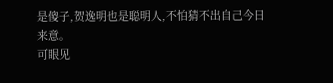是傻子,贺逸明也是聪明人,不怕猜不出自己今日来意。
可眼见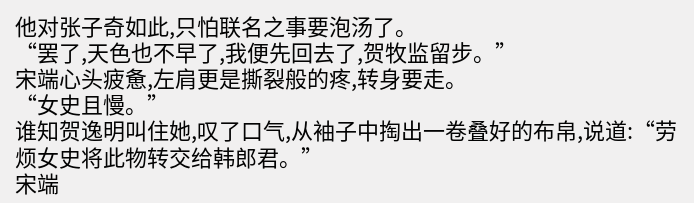他对张子奇如此,只怕联名之事要泡汤了。
“罢了,天色也不早了,我便先回去了,贺牧监留步。”
宋端心头疲惫,左肩更是撕裂般的疼,转身要走。
“女史且慢。”
谁知贺逸明叫住她,叹了口气,从袖子中掏出一卷叠好的布帛,说道:“劳烦女史将此物转交给韩郎君。”
宋端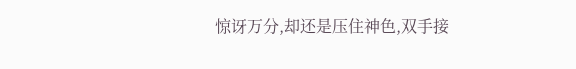惊讶万分,却还是压住神色,双手接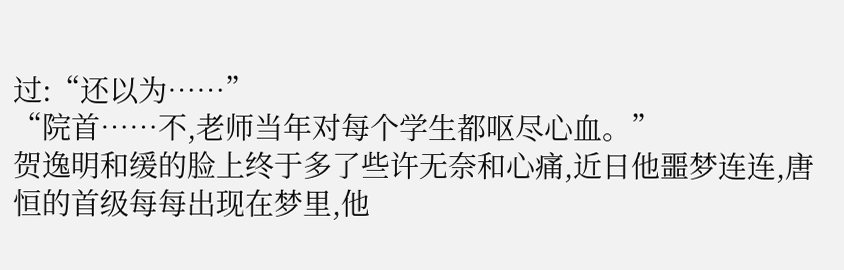过:“还以为……”
“院首……不,老师当年对每个学生都呕尽心血。”
贺逸明和缓的脸上终于多了些许无奈和心痛,近日他噩梦连连,唐恒的首级每每出现在梦里,他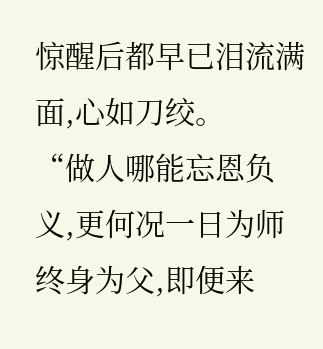惊醒后都早已泪流满面,心如刀绞。
“做人哪能忘恩负义,更何况一日为师终身为父,即便来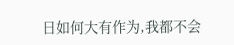日如何大有作为,我都不会